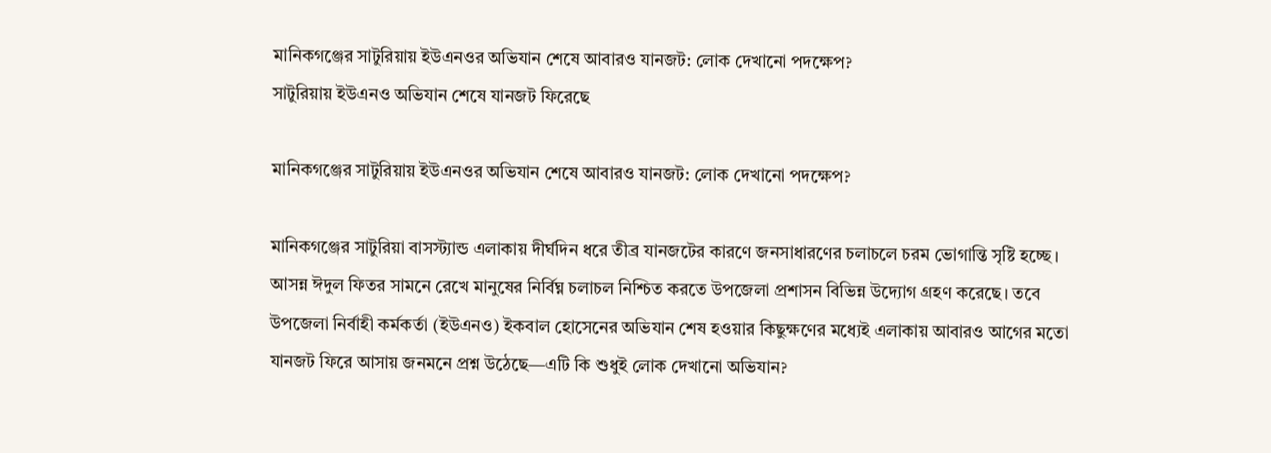মানিকগঞ্জের সাটুরিয়ায় ইউএনওর অভিযান শেষে আবারও যানজট: লোক দেখানো পদক্ষেপ?
সাটুরিয়ায় ইউএনও অভিযান শেষে যানজট ফিরেছে

মানিকগঞ্জের সাটুরিয়ায় ইউএনওর অভিযান শেষে আবারও যানজট: লোক দেখানো পদক্ষেপ?

মানিকগঞ্জের সাটুরিয়া বাসস্ট্যান্ড এলাকায় দীর্ঘদিন ধরে তীব্র যানজটের কারণে জনসাধারণের চলাচলে চরম ভোগান্তি সৃষ্টি হচ্ছে। আসন্ন ঈদুল ফিতর সামনে রেখে মানুষের নির্বিঘ্ন চলাচল নিশ্চিত করতে উপজেলা প্রশাসন বিভিন্ন উদ্যোগ গ্রহণ করেছে। তবে উপজেলা নির্বাহী কর্মকর্তা (ইউএনও) ইকবাল হোসেনের অভিযান শেষ হওয়ার কিছুক্ষণের মধ্যেই এলাকায় আবারও আগের মতো যানজট ফিরে আসায় জনমনে প্রশ্ন উঠেছে—এটি কি শুধুই লোক দেখানো অভিযান?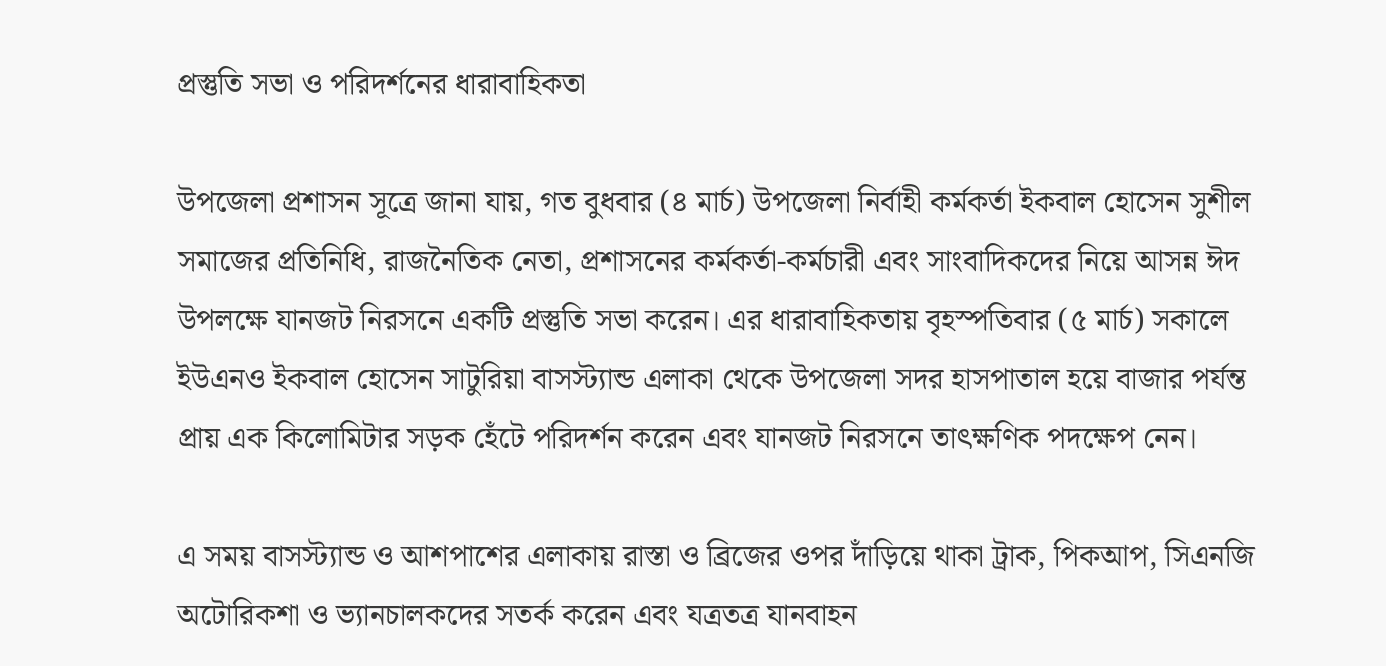প্রস্তুতি সভা ও পরিদর্শনের ধারাবাহিকতা

উপজেলা প্রশাসন সূত্রে জানা যায়, গত বুধবার (৪ মার্চ) উপজেলা নির্বাহী কর্মকর্তা ইকবাল হোসেন সুশীল সমাজের প্রতিনিধি, রাজনৈতিক নেতা, প্রশাসনের কর্মকর্তা-কর্মচারী এবং সাংবাদিকদের নিয়ে আসন্ন ঈদ উপলক্ষে যানজট নিরসনে একটি প্রস্তুতি সভা করেন। এর ধারাবাহিকতায় বৃহস্পতিবার (৫ মার্চ) সকালে ইউএনও ইকবাল হোসেন সাটুরিয়া বাসস্ট্যান্ড এলাকা থেকে উপজেলা সদর হাসপাতাল হয়ে বাজার পর্যন্ত প্রায় এক কিলোমিটার সড়ক হেঁটে পরিদর্শন করেন এবং যানজট নিরসনে তাৎক্ষণিক পদক্ষেপ নেন।

এ সময় বাসস্ট্যান্ড ও আশপাশের এলাকায় রাস্তা ও ব্রিজের ওপর দাঁড়িয়ে থাকা ট্রাক, পিকআপ, সিএনজি অটোরিকশা ও ভ্যানচালকদের সতর্ক করেন এবং যত্রতত্র যানবাহন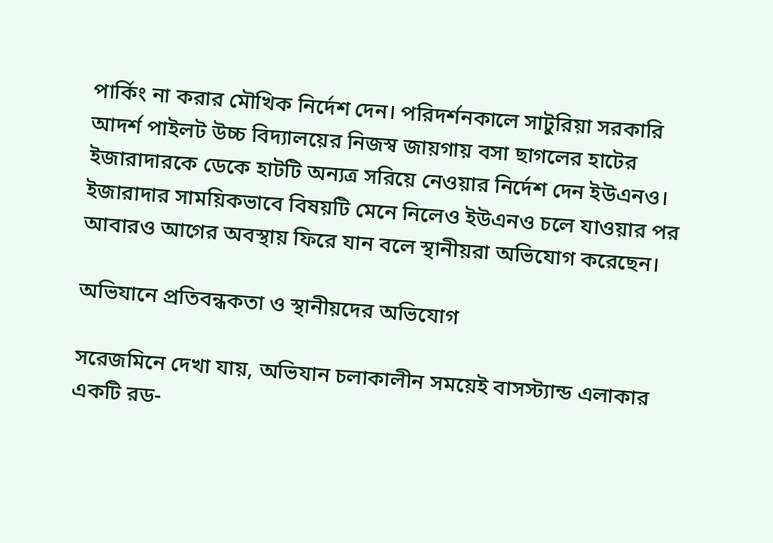পার্কিং না করার মৌখিক নির্দেশ দেন। পরিদর্শনকালে সাটুরিয়া সরকারি আদর্শ পাইলট উচ্চ বিদ্যালয়ের নিজস্ব জায়গায় বসা ছাগলের হাটের ইজারাদারকে ডেকে হাটটি অন্যত্র সরিয়ে নেওয়ার নির্দেশ দেন ইউএনও। ইজারাদার সাময়িকভাবে বিষয়টি মেনে নিলেও ইউএনও চলে যাওয়ার পর আবারও আগের অবস্থায় ফিরে যান বলে স্থানীয়রা অভিযোগ করেছেন।

অভিযানে প্রতিবন্ধকতা ও স্থানীয়দের অভিযোগ

সরেজমিনে দেখা যায়, অভিযান চলাকালীন সময়েই বাসস্ট্যান্ড এলাকার একটি রড-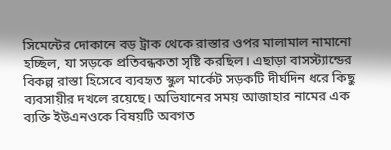সিমেন্টের দোকানে বড় ট্রাক থেকে রাস্তার ওপর মালামাল নামানো হচ্ছিল, যা সড়কে প্রতিবন্ধকতা সৃষ্টি করছিল। এছাড়া বাসস্ট্যান্ডের বিকল্প রাস্তা হিসেবে ব্যবহৃত স্কুল মার্কেট সড়কটি দীর্ঘদিন ধরে কিছু ব্যবসায়ীর দখলে রয়েছে। অভিযানের সময় আজাহার নামের এক ব্যক্তি ইউএনওকে বিষয়টি অবগত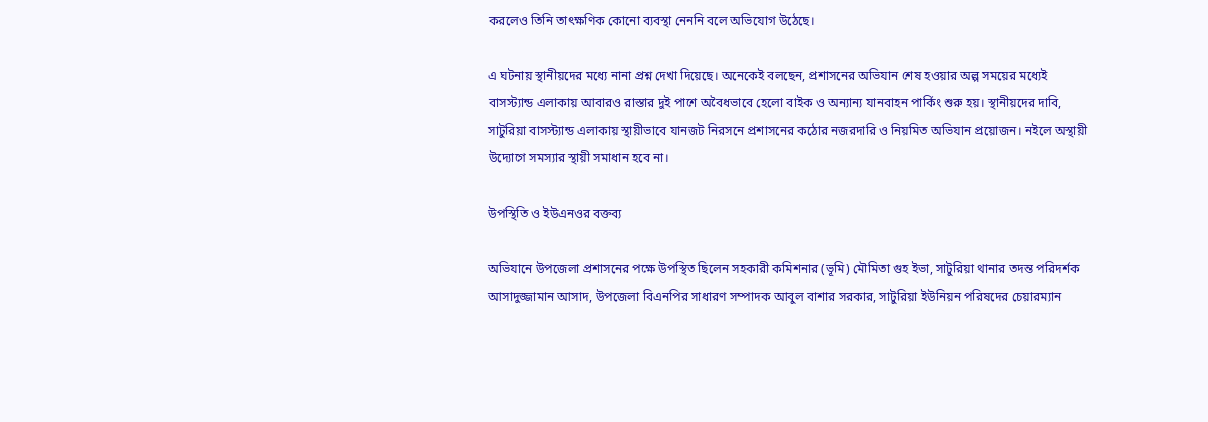করলেও তিনি তাৎক্ষণিক কোনো ব্যবস্থা নেননি বলে অভিযোগ উঠেছে।

এ ঘটনায় স্থানীয়দের মধ্যে নানা প্রশ্ন দেখা দিয়েছে। অনেকেই বলছেন, প্রশাসনের অভিযান শেষ হওয়ার অল্প সময়ের মধ্যেই বাসস্ট্যান্ড এলাকায় আবারও রাস্তার দুই পাশে অবৈধভাবে হেলো বাইক ও অন্যান্য যানবাহন পার্কিং শুরু হয়। স্থানীয়দের দাবি, সাটুরিয়া বাসস্ট্যান্ড এলাকায় স্থায়ীভাবে যানজট নিরসনে প্রশাসনের কঠোর নজরদারি ও নিয়মিত অভিযান প্রয়োজন। নইলে অস্থায়ী উদ্যোগে সমস্যার স্থায়ী সমাধান হবে না।

উপস্থিতি ও ইউএনওর বক্তব্য

অভিযানে উপজেলা প্রশাসনের পক্ষে উপস্থিত ছিলেন সহকারী কমিশনার (ভূমি) মৌমিতা গুহ ইভা, সাটুরিয়া থানার তদন্ত পরিদর্শক আসাদুজ্জামান আসাদ, উপজেলা বিএনপির সাধারণ সম্পাদক আবুল বাশার সরকার, সাটুরিয়া ইউনিয়ন পরিষদের চেয়ারম্যান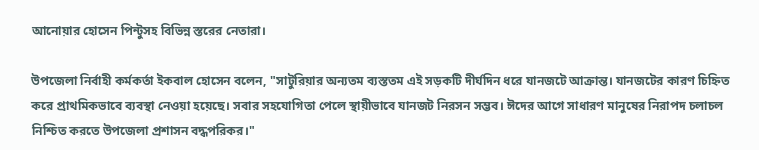আনোয়ার হোসেন পিন্টুসহ বিভিন্ন স্তরের নেতারা।

উপজেলা নির্বাহী কর্মকর্তা ইকবাল হোসেন বলেন, "সাটুরিয়ার অন্যতম ব্যস্ততম এই সড়কটি দীর্ঘদিন ধরে যানজটে আক্রান্ত। যানজটের কারণ চিহ্নিত করে প্রাথমিকভাবে ব্যবস্থা নেওয়া হয়েছে। সবার সহযোগিতা পেলে স্থায়ীভাবে যানজট নিরসন সম্ভব। ঈদের আগে সাধারণ মানুষের নিরাপদ চলাচল নিশ্চিত করতে উপজেলা প্রশাসন বদ্ধপরিকর।"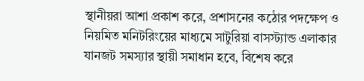স্থানীয়রা আশা প্রকাশ করে, প্রশাসনের কঠোর পদক্ষেপ ও নিয়মিত মনিটরিংয়ের মাধ্যমে সাটুরিয়া বাসস্ট্যান্ড এলাকার যানজট সমস্যার স্থায়ী সমাধান হবে, বিশেষ করে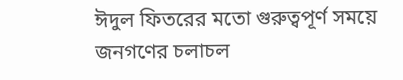ঈদুল ফিতরের মতো গুরুত্বপূর্ণ সময়ে জনগণের চলাচল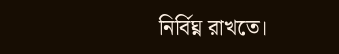নির্বিঘ্ন রাখতে।